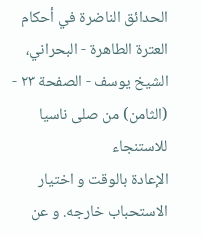الحدائق الناضرة في أحكام العترة الطاهرة - البحراني، الشيخ يوسف - الصفحة ٢٣ - (الثامن) من صلى ناسيا للاستنجاء
الإعادة بالوقت و اختيار الاستحباب خارجه. و عن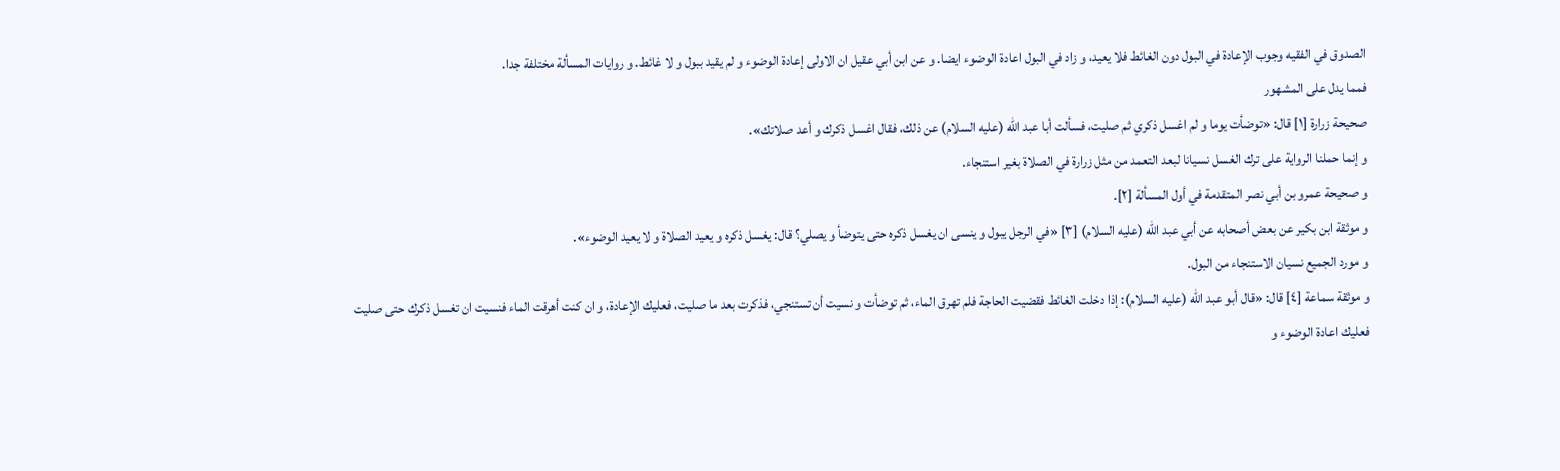الصدوق في الفقيه وجوب الإعادة في البول دون الغائط فلا يعيد، و زاد في البول اعادة الوضوء ايضا. و عن ابن أبي عقيل ان الاولى إعادة الوضوء و لم يقيد ببول و لا غائط. و روايات المسألة مختلفة جدا.
فمما يدل على المشهور
صحيحة زرارة [١] قال: «توضأت يوما و لم اغسل ذكري ثم صليت، فسألت أبا عبد اللّٰه (عليه السلام) عن ذلك، فقال اغسل ذكرك و أعد صلاتك».
و إنما حملنا الرواية على ترك الغسل نسيانا لبعد التعمد من مثل زرارة في الصلاة بغير استنجاء.
و صحيحة عمرو بن أبي نصر المتقدمة في أول المسألة [٢].
و موثقة ابن بكير عن بعض أصحابه عن أبي عبد اللّٰه (عليه السلام) [٣] «في الرجل يبول و ينسى ان يغسل ذكره حتى يتوضأ و يصلي؟ قال: يغسل ذكره و يعيد الصلاة و لا يعيد الوضوء».
و مورد الجميع نسيان الاستنجاء من البول.
و موثقة سماعة [٤] قال: «قال أبو عبد اللّٰه (عليه السلام): إذا دخلت الغائط فقضيت الحاجة فلم تهرق الماء، ثم توضأت و نسيت أن تستنجي، فذكرت بعد ما صليت، فعليك الإعادة، و ان كنت أهرقت الماء فنسيت ان تغسل ذكرك حتى صليت فعليك اعادة الوضوء و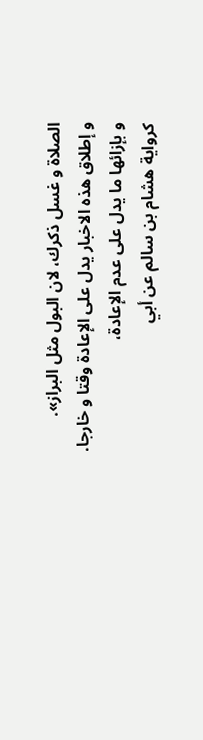الصلاة و غسل ذكرك، لان البول مثل البراز».
و إطلاق هذه الاخبار يدل على الإعادة وقتا و خارجا.
و بإزائها ما يدل على عدم الإعادة،
كرواية هشام بن سالم عن أبي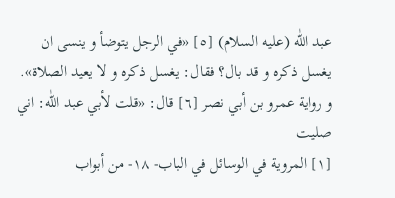عبد اللّٰه (عليه السلام) [٥] «في الرجل يتوضأ و ينسى ان يغسل ذكره و قد بال؟ فقال: يغسل ذكره و لا يعيد الصلاة».
و رواية عمرو بن أبي نصر [٦] قال: «قلت لأبي عبد اللّٰه: اني صليت
[١] المروية في الوسائل في الباب- ١٨- من أبواب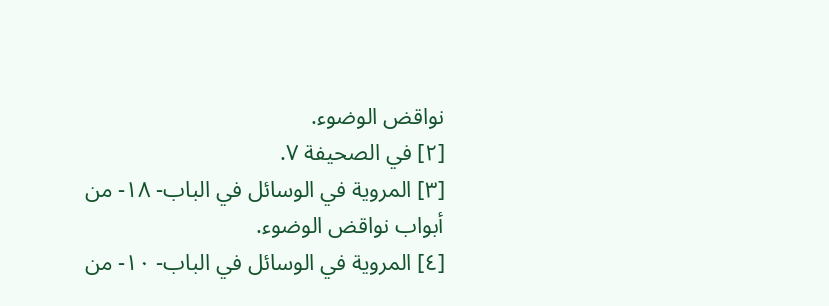نواقض الوضوء.
[٢] في الصحيفة ٧.
[٣] المروية في الوسائل في الباب- ١٨- من أبواب نواقض الوضوء.
[٤] المروية في الوسائل في الباب- ١٠- من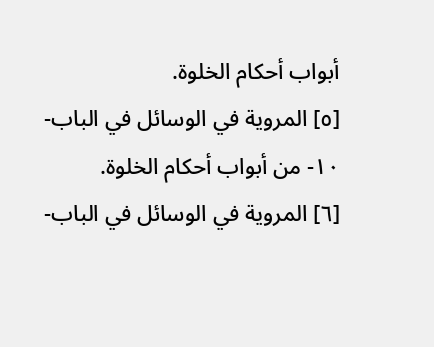أبواب أحكام الخلوة.
[٥] المروية في الوسائل في الباب- ١٠- من أبواب أحكام الخلوة.
[٦] المروية في الوسائل في الباب-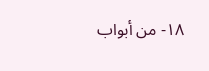١٨- من أبواب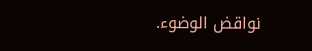نواقض الوضوء.